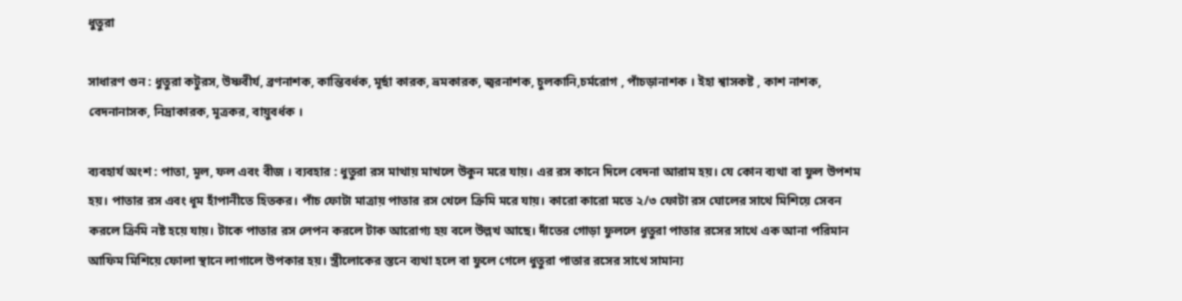ধুতুরা

সাধারণ গুন : ধুতুরা কটুরস, উষ্ণবীর্য, ব্রণনাশক, কান্তিবর্ধক, মূর্ছা কারক, ভ্রমকারক, জ্বরনাশক, চুলকানি,চর্মরোগ , পাঁচড়ানাশক । ইহা শ্বাসকষ্ট , কাশ নাশক, বেদনানাসক, নিদ্রাকারক, মূত্রকর, বায়ুবর্ধক ।

ব্যবহার্য অংশ : পাতা, মূল, ফল এবং বীজ । ব্যবহার : ধুতুরা রস মাথায় মাখলে উকুন মরে যায়। এর রস কানে দিলে বেদনা আরাম হয়। যে কোন ব্যথা বা ফুল উপশম হয়। পাতার রস এবং ধূম হাঁপানীতে হিতকর। পাঁচ ফোটা মাত্রায় পাতার রস খেলে ক্রিমি মরে যায়। কারো কারো মতে ২/৩ ফোটা রস ঘোলের সাথে মিশিয়ে সেবন করলে ক্রিমি নষ্ট হয়ে যায়। টাকে পাতার রস লেপন করলে টাক আরোগ্য হয় বলে উল্লখ আছে। দাঁতের গোড়া ফুললে ধুতুরা পাতার রসের সাথে এক আনা পরিমান আফিম মিশিয়ে ফোলা স্থানে লাগালে উপকার হয়। স্ত্রীলোকের স্তনে ব্যথা হলে বা ফুলে গেলে ধুতুরা পাতার রসের সাথে সামান্য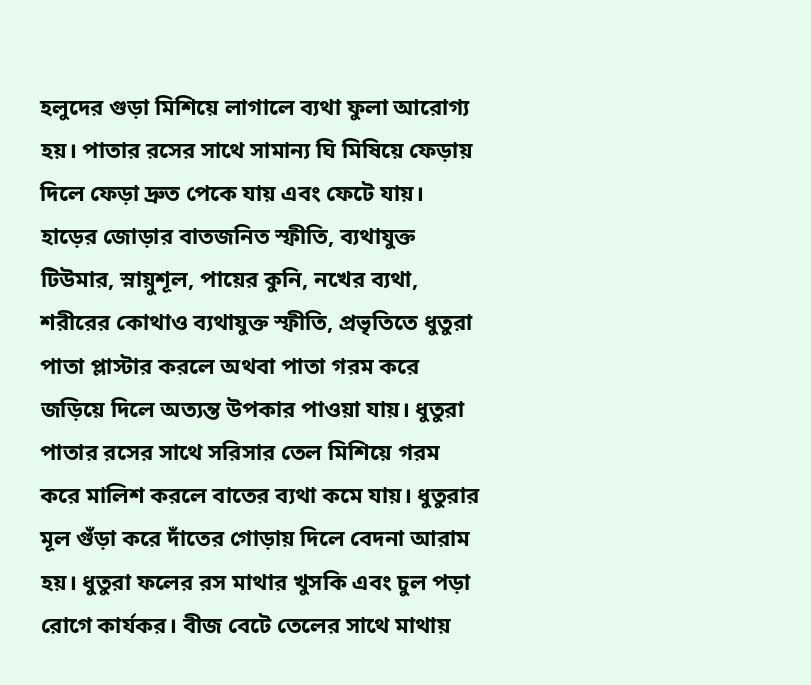হলুদের গুড়া মিশিয়ে লাগালে ব্যথা ফুলা আরোগ্য হয়। পাতার রসের সাথে সামান্য ঘি মিষিয়ে ফেড়ায় দিলে ফেড়া দ্রুত পেকে যায় এবং ফেটে যায়। হাড়ের জোড়ার বাতজনিত স্ফীতি, ব্যথাযুক্ত টিউমার, স্নায়ুশূল, পায়ের কুনি, নখের ব্যথা, শরীরের কোথাও ব্যথাযুক্ত স্ফীতি, প্রভৃতিতে ধুতুরা পাতা প্লাস্টার করলে অথবা পাতা গরম করে জড়িয়ে দিলে অত্যন্ত উপকার পাওয়া যায়। ধুতুরা পাতার রসের সাথে সরিসার তেল মিশিয়ে গরম করে মালিশ করলে বাতের ব্যথা কমে যায়। ধুতুরার মূল গুঁড়া করে দাঁতের গোড়ায় দিলে বেদনা আরাম হয়। ধুতুরা ফলের রস মাথার খুসকি এবং চুল পড়া রোগে কার্যকর। বীজ বেটে তেলের সাথে মাথায়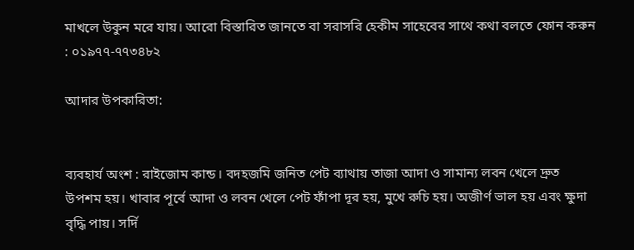মাখলে উকুন মরে যায়। আরো বিস্তারিত জানতে বা সরাসরি হেকীম সাহেবের সাথে কথা বলতে ফোন করুন : ০১৯৭৭-৭৭৩৪৮২

আদার উপকারিতা:


ব্যবহার্য অংশ : রাইজোম কান্ড। বদহজমি জনিত পেট ব্যাথায় তাজা আদা ও সামান্য লবন খেলে দ্রুত উপশম হয়। খাবার পূর্বে আদা ও লবন খেলে পেট ফাঁপা দূর হয়, মুখে রুচি হয়। অজীর্ণ ভাল হয় এবং ক্ষুদা বৃদ্ধি পায়। সর্দি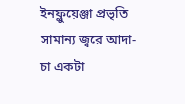ইনফ্লুয়েঞ্জা প্রভৃতি সামান্য জ্বরে আদা-চা একটা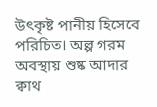উৎকৃষ্ট পানীয় হিসেবে পরিচিত। অল্প গরম অবস্থায় শুষ্ক আদার ক্বাথ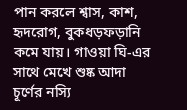পান করলে শ্বাস, কাশ, হৃদরোগ, বুকধড়ফড়ানি কমে যায়। গাওয়া ঘি-এর সাথে মেখে শুষ্ক আদা চূর্ণের নস্যি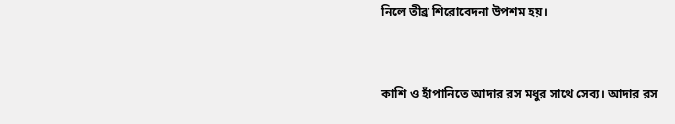নিলে তীব্র শিরোবেদনা উপশম হয়।


কাশি ও হাঁপানিতে আদার রস মধুর সাথে সেব্য। আদার রস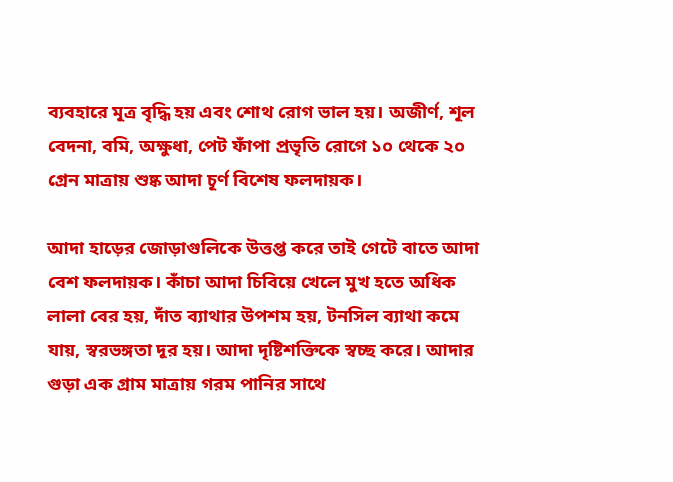ব্যবহারে মূত্র বৃদ্ধি হয় এবং শোথ রোগ ভাল হয়। অজীর্ণ, শূল বেদনা, বমি, অক্ষুধা, পেট ফাঁপা প্রভৃতি রোগে ১০ থেকে ২০ গ্রেন মাত্রায় শুষ্ক আদা চূর্ণ বিশেষ ফলদায়ক।

আদা হাড়ের জোড়াগুলিকে উত্তপ্ত করে তাই গেটে বাতে আদা বেশ ফলদায়ক। কাঁচা আদা চিবিয়ে খেলে মুখ হতে অধিক লালা বের হয়, দাঁত ব্যাথার উপশম হয়, টনসিল ব্যাথা কমে যায়, স্বরভঙ্গতা দূর হয়। আদা দৃষ্টিশক্তিকে স্বচ্ছ করে। আদার গুড়া এক গ্রাম মাত্রায় গরম পানির সাথে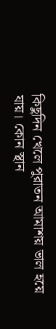কিছুদিন খেলে পুরাতন আমাশয় ভাল হয়ে যায়। কোন স্থান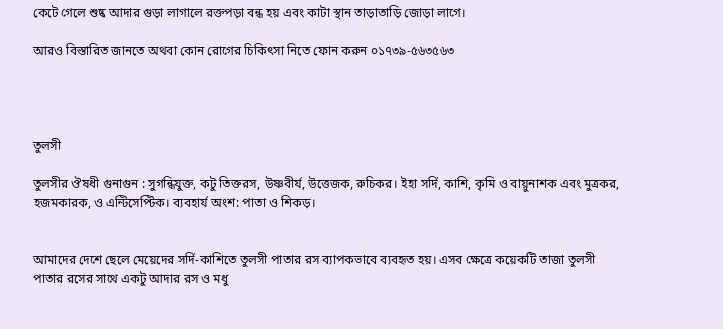কেটে গেলে শুষ্ক আদার গুড়া লাগালে রক্তপড়া বন্ধ হয় এবং কাটা স্থান তাড়াতাড়ি জোড়া লাগে।

আরও বিস্তারিত জানতে অথবা কোন রোগের চিকিৎসা নিতে ফোন করুন ০১৭৩৯-৫৬৩৫৬৩




তুলসী

তুলসীর ঔষধী গুনাগুন : সুগন্ধিযুক্ত, কটু তিক্তরস, উষ্ণবীর্য, উত্তেজক, রুচিকর। ইহা সর্দি, কাশি, কৃমি ও বায়ুনাশক এবং মুত্রকর, হজমকারক, ও এন্টিসেপ্টিক। ব্যবহার্য অংশ: পাতা ও শিকড়।


আমাদের দেশে ছেলে মেয়েদের সর্দি-কাশিতে তুলসী পাতার রস ব্যাপকভাবে ব্যবহৃত হয়। এসব ক্ষেত্রে কয়েকটি তাজা তুলসী পাতার রসের সাথে একটু আদার রস ও মধু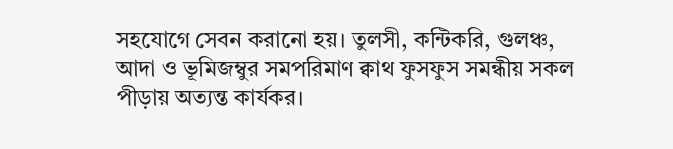সহযোগে সেবন করানো হয়। তুলসী, কন্টিকরি, গুলঞ্চ, আদা ও ভূমিজম্বুর সমপরিমাণ ক্বাথ ফুসফুস সমন্ধীয় সকল পীড়ায় অত্যন্ত কার্যকর।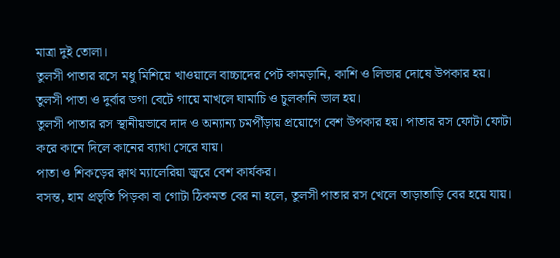মাত্রা দুই তোলা।
তুলসী পাতার রসে মধু মিশিয়ে খাওয়ালে বাচ্চাদের পেট কামড়ানি, কাশি ও লিভার দোষে উপকার হয়।
তুলসী পাতা ও দুর্বার ডগা বেটে গায়ে মাখলে ঘামাচি ও চুলকানি ভাল হয়।
তুলসী পাতার রস স্থানীয়ভাবে দাদ ও অন্যান্য চমর্পীড়ায় প্রয়োগে বেশ উপকার হয়। পাতার রস ফোটা ফোটা করে কানে দিলে কানের ব্যাথা সেরে যায়।
পাতা ও শিকড়ের ক্বাথ ম্যালেরিয়া জ্বরে বেশ কার্যকর।
বসন্ত, হাম প্রভৃতি পিড়কা বা গোটা ঠিকমত বের না হলে, তুলসী পাতার রস খেলে তাড়াতাড়ি বের হয়ে যায়।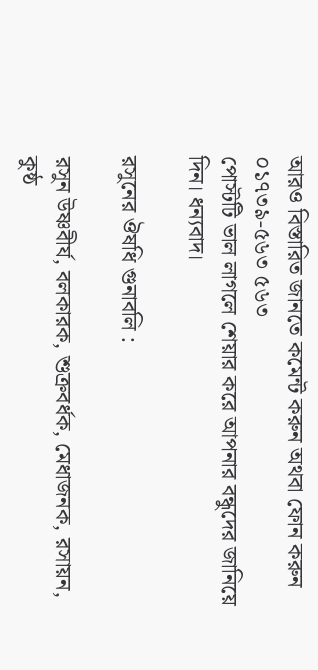আরও বিস্তারিত জানতে কমেন্ট করুন অথবা ফোন করুন ০১৭৩৯-৫৬৩ ৫৬৩
পোস্টটি ভাল লাগলে শেয়ার করে আপনার বন্ধুদের জানিয়ে দিন। ধন্যবাদ।

রসুনের ঔষধি গুনাবলি :

রসুন উষ্ণবীর্য, বলকারক, শুক্রবর্ধক, মেধাজনক, রসায়ন, কুষ্ঠ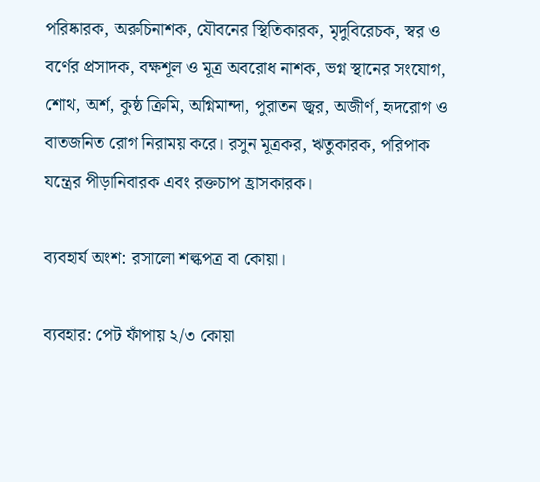পরিষ্কারক, অরুচিনাশক, যৌবনের স্থিতিকারক, মৃদুবিরেচক, স্বর ও বর্ণের প্রসাদক, বক্ষশূল ও মূত্র অবরোধ নাশক, ভগ্ন স্থানের সংযোগ, শোথ, অর্শ, কুষ্ঠ ক্রিমি, অগ্নিমান্দা, পুরাতন জ্বর, অজীর্ণ, হৃদরোগ ও বাতজনিত রোগ নিরাময় করে। রসুন মূত্রকর, ঋতুকারক, পরিপাক যন্ত্রের পীড়ানিবারক এবং রক্তচাপ হ্রাসকারক।

ব্যবহার্য অংশ: রসালো শল্কপত্র বা কোয়া।

ব্যবহার: পেট ফাঁপায় ২/৩ কোয়া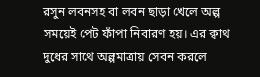রসুন লবনসহ বা লবন ছাড়া খেলে অল্প সময়েই পেট ফাঁপা নিবারণ হয়। এর ক্বাথ দুধের সাথে অল্পমাত্রায় সেবন করলে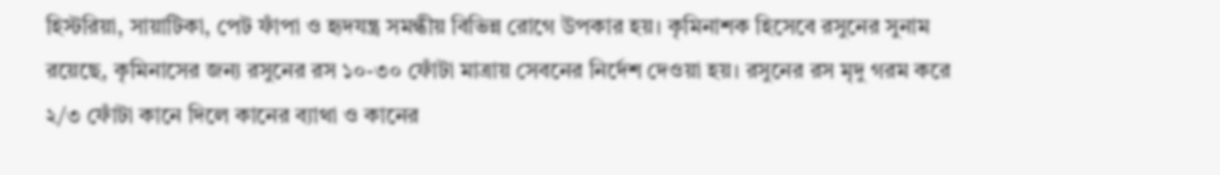হিস্টরিয়া, সায়াটিকা, পেট ফাঁপা ও হৃদযন্ত্র সমন্ধীয় বিভিন্ন রোগে উপকার হয়। কৃমিনাশক হিসেবে রসুনের সুনাম রয়েছে, কৃমিনাসের জন্য রসুনের রস ১০-৩০ ফোঁটা মাত্রায় সেবনের নির্দেশ দেওয়া হয়। রসুনের রস মৃদু গরম করে ২/৩ ফোঁটা কানে দিলে কানের ব্যাথা ও কানের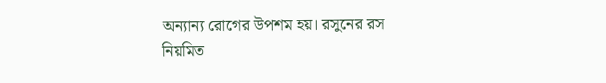অন্যান্য রোগের উপশম হয়। রসুনের রস নিয়মিত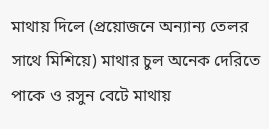মাথায় দিলে (প্রয়োজনে অন্যান্য তেলর সাথে মিশিয়ে) মাথার চুল অনেক দেরিতে পাকে ও রসুন বেটে মাথায়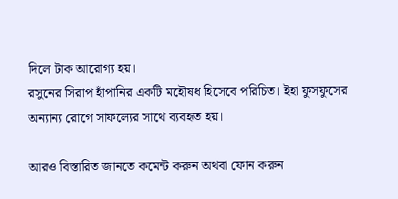দিলে টাক আরোগ্য হয়।
রসুনের সিরাপ হাঁপানির একটি মহৌষধ হিসেবে পরিচিত। ইহা ফুসফুসের অন্যান্য রোগে সাফল্যের সাথে ব্যবহৃত হয়।

আরও বিস্তারিত জানতে কমেন্ট করুন অথবা ফোন করুন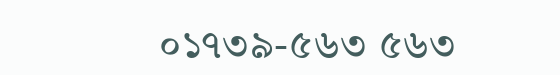০১৭৩৯-৫৬৩ ৫৬৩